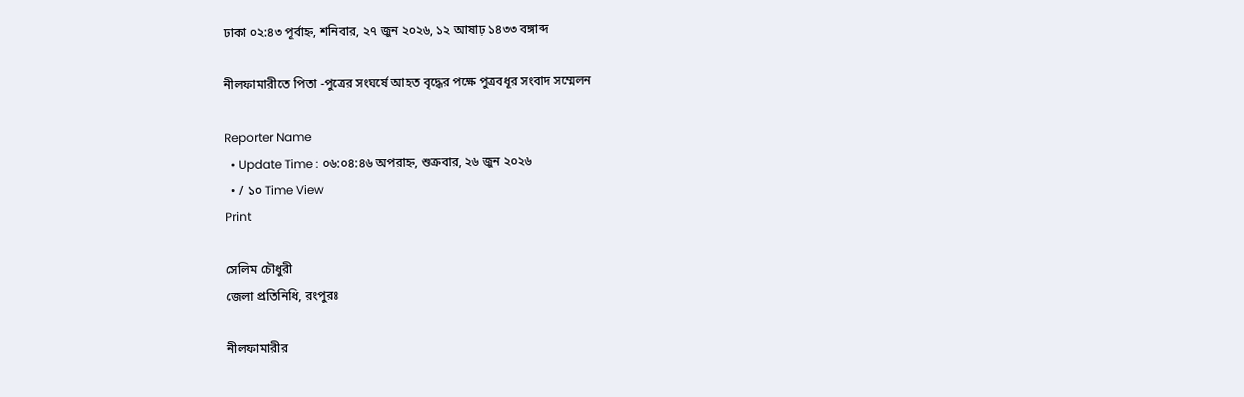ঢাকা ০২:৪৩ পূর্বাহ্ন, শনিবার, ২৭ জুন ২০২৬, ১২ আষাঢ় ১৪৩৩ বঙ্গাব্দ

নীলফামারীতে পিতা -পুত্রের সংঘর্ষে আহত বৃদ্ধের পক্ষে পুত্রবধূর সংবাদ সম্মেলন

Reporter Name
  • Update Time : ০৬:০৪:৪৬ অপরাহ্ন, শুক্রবার, ২৬ জুন ২০২৬
  • / ১০ Time View
Print

সেলিম চৌধুরী
জেলা প্রতিনিধি, রংপুরঃ

নীলফামারীর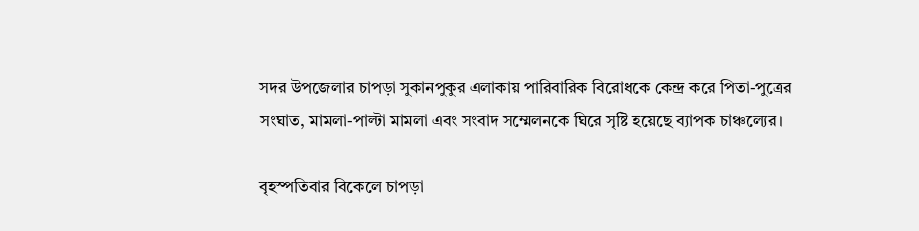সদর উপজেলার চাপড়া সুকানপুকুর এলাকায় পারিবারিক বিরোধকে কেন্দ্র করে পিতা-পুত্রের সংঘাত, মামলা-পাল্টা মামলা এবং সংবাদ সম্মেলনকে ঘিরে সৃষ্টি হয়েছে ব্যাপক চাঞ্চল্যের।

বৃহস্পতিবার বিকেলে চাপড়া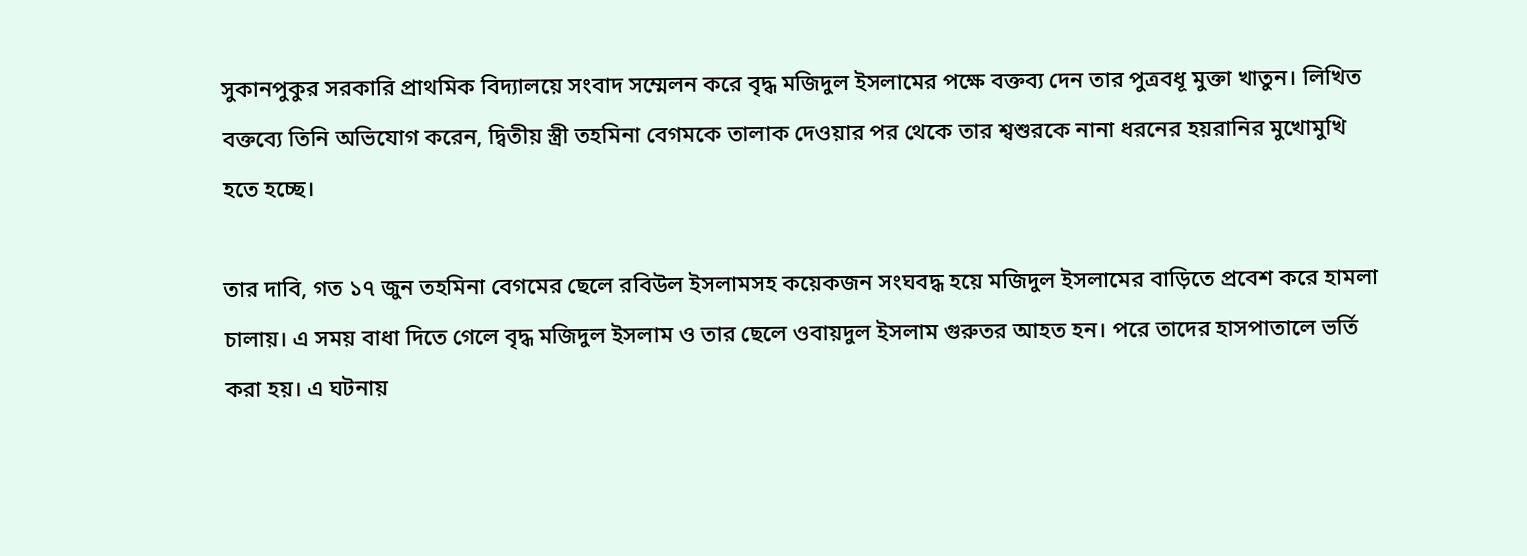সুকানপুকুর সরকারি প্রাথমিক বিদ্যালয়ে সংবাদ সম্মেলন করে বৃদ্ধ মজিদুল ইসলামের পক্ষে বক্তব্য দেন তার পুত্রবধূ মুক্তা খাতুন। লিখিত বক্তব্যে তিনি অভিযোগ করেন, দ্বিতীয় স্ত্রী তহমিনা বেগমকে তালাক দেওয়ার পর থেকে তার শ্বশুরকে নানা ধরনের হয়রানির মুখোমুখি হতে হচ্ছে।

তার দাবি, গত ১৭ জুন তহমিনা বেগমের ছেলে রবিউল ইসলামসহ কয়েকজন সংঘবদ্ধ হয়ে মজিদুল ইসলামের বাড়িতে প্রবেশ করে হামলা চালায়। এ সময় বাধা দিতে গেলে বৃদ্ধ মজিদুল ইসলাম ও তার ছেলে ওবায়দুল ইসলাম গুরুতর আহত হন। পরে তাদের হাসপাতালে ভর্তি করা হয়। এ ঘটনায়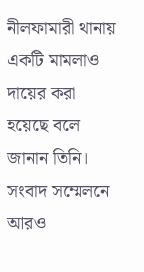নীলফামারী থানায় একটি মামলাও দায়ের করা হয়েছে বলে জানান তিনি।
সংবাদ সম্মেলনে আরও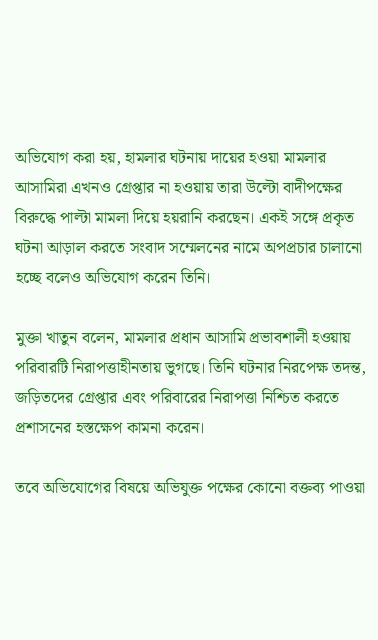অভিযোগ করা হয়, হামলার ঘটনায় দায়ের হওয়া মামলার আসামিরা এখনও গ্রেপ্তার না হওয়ায় তারা উল্টো বাদীপক্ষের বিরুদ্ধে পাল্টা মামলা দিয়ে হয়রানি করছেন। একই সঙ্গে প্রকৃত ঘটনা আড়াল করতে সংবাদ সম্মেলনের নামে অপপ্রচার চালানো হচ্ছে বলেও অভিযোগ করেন তিনি।

মুক্তা খাতুন বলেন, মামলার প্রধান আসামি প্রভাবশালী হওয়ায় পরিবারটি নিরাপত্তাহীনতায় ভুগছে। তিনি ঘটনার নিরপেক্ষ তদন্ত, জড়িতদের গ্রেপ্তার এবং পরিবারের নিরাপত্তা নিশ্চিত করতে প্রশাসনের হস্তক্ষেপ কামনা করেন।

তবে অভিযোগের বিষয়ে অভিযুক্ত পক্ষের কোনো বক্তব্য পাওয়া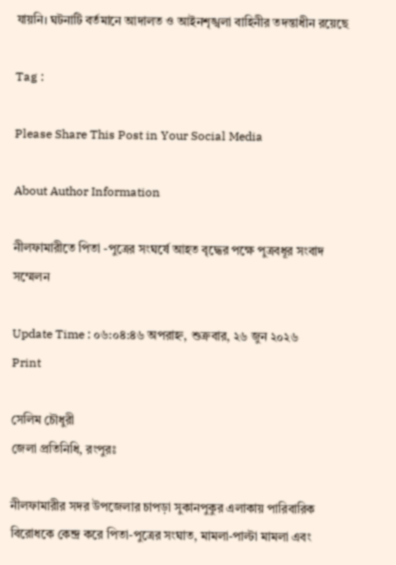যায়নি। ঘটনাটি বর্তমানে আদালত ও আইনশৃঙ্খলা বাহিনীর তদন্তাধীন রয়েছে

Tag :

Please Share This Post in Your Social Media

About Author Information

নীলফামারীতে পিতা -পুত্রের সংঘর্ষে আহত বৃদ্ধের পক্ষে পুত্রবধূর সংবাদ সম্মেলন

Update Time : ০৬:০৪:৪৬ অপরাহ্ন, শুক্রবার, ২৬ জুন ২০২৬
Print

সেলিম চৌধুরী
জেলা প্রতিনিধি, রংপুরঃ

নীলফামারীর সদর উপজেলার চাপড়া সুকানপুকুর এলাকায় পারিবারিক বিরোধকে কেন্দ্র করে পিতা-পুত্রের সংঘাত, মামলা-পাল্টা মামলা এবং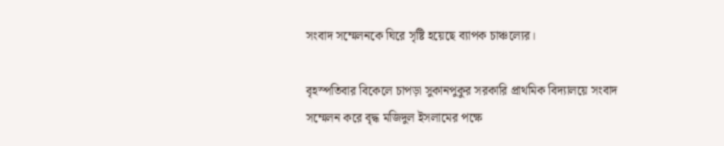সংবাদ সম্মেলনকে ঘিরে সৃষ্টি হয়েছে ব্যাপক চাঞ্চল্যের।

বৃহস্পতিবার বিকেলে চাপড়া সুকানপুকুর সরকারি প্রাথমিক বিদ্যালয়ে সংবাদ সম্মেলন করে বৃদ্ধ মজিদুল ইসলামের পক্ষে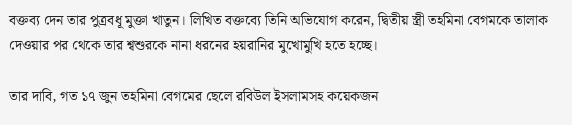বক্তব্য দেন তার পুত্রবধূ মুক্তা খাতুন। লিখিত বক্তব্যে তিনি অভিযোগ করেন, দ্বিতীয় স্ত্রী তহমিনা বেগমকে তালাক দেওয়ার পর থেকে তার শ্বশুরকে নানা ধরনের হয়রানির মুখোমুখি হতে হচ্ছে।

তার দাবি, গত ১৭ জুন তহমিনা বেগমের ছেলে রবিউল ইসলামসহ কয়েকজন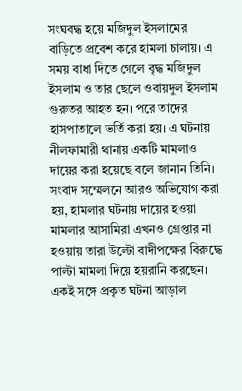সংঘবদ্ধ হয়ে মজিদুল ইসলামের বাড়িতে প্রবেশ করে হামলা চালায়। এ সময় বাধা দিতে গেলে বৃদ্ধ মজিদুল ইসলাম ও তার ছেলে ওবায়দুল ইসলাম গুরুতর আহত হন। পরে তাদের হাসপাতালে ভর্তি করা হয়। এ ঘটনায় নীলফামারী থানায় একটি মামলাও দায়ের করা হয়েছে বলে জানান তিনি।
সংবাদ সম্মেলনে আরও অভিযোগ করা হয়, হামলার ঘটনায় দায়ের হওয়া মামলার আসামিরা এখনও গ্রেপ্তার না হওয়ায় তারা উল্টো বাদীপক্ষের বিরুদ্ধে পাল্টা মামলা দিয়ে হয়রানি করছেন। একই সঙ্গে প্রকৃত ঘটনা আড়াল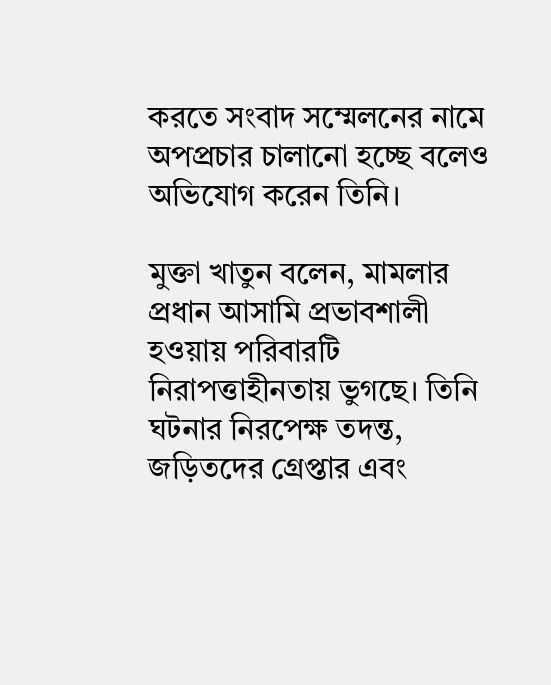করতে সংবাদ সম্মেলনের নামে অপপ্রচার চালানো হচ্ছে বলেও অভিযোগ করেন তিনি।

মুক্তা খাতুন বলেন, মামলার প্রধান আসামি প্রভাবশালী হওয়ায় পরিবারটি নিরাপত্তাহীনতায় ভুগছে। তিনি ঘটনার নিরপেক্ষ তদন্ত, জড়িতদের গ্রেপ্তার এবং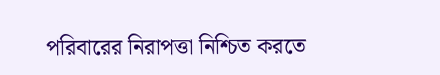পরিবারের নিরাপত্তা নিশ্চিত করতে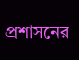প্রশাসনের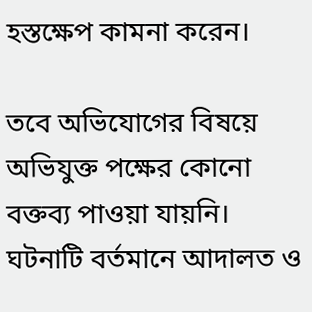হস্তক্ষেপ কামনা করেন।

তবে অভিযোগের বিষয়ে অভিযুক্ত পক্ষের কোনো বক্তব্য পাওয়া যায়নি। ঘটনাটি বর্তমানে আদালত ও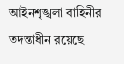আইনশৃঙ্খলা বাহিনীর তদন্তাধীন রয়েছে